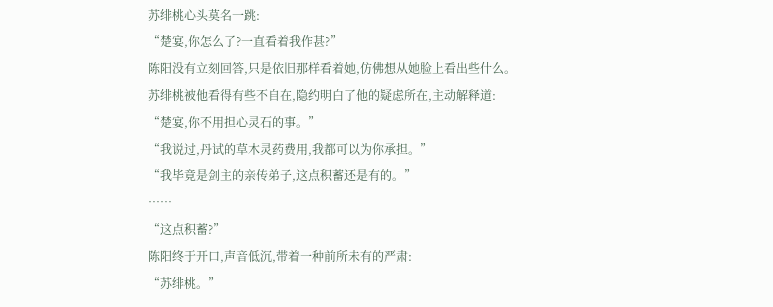苏绯桃心头莫名一跳:
“楚宴,你怎么了?一直看着我作甚?”
陈阳没有立刻回答,只是依旧那样看着她,仿佛想从她脸上看出些什么。
苏绯桃被他看得有些不自在,隐约明白了他的疑虑所在,主动解释道:
“楚宴,你不用担心灵石的事。”
“我说过,丹试的草木灵药费用,我都可以为你承担。”
“我毕竟是剑主的亲传弟子,这点积蓄还是有的。”
……
“这点积蓄?”
陈阳终于开口,声音低沉,带着一种前所未有的严肃:
“苏绯桃。”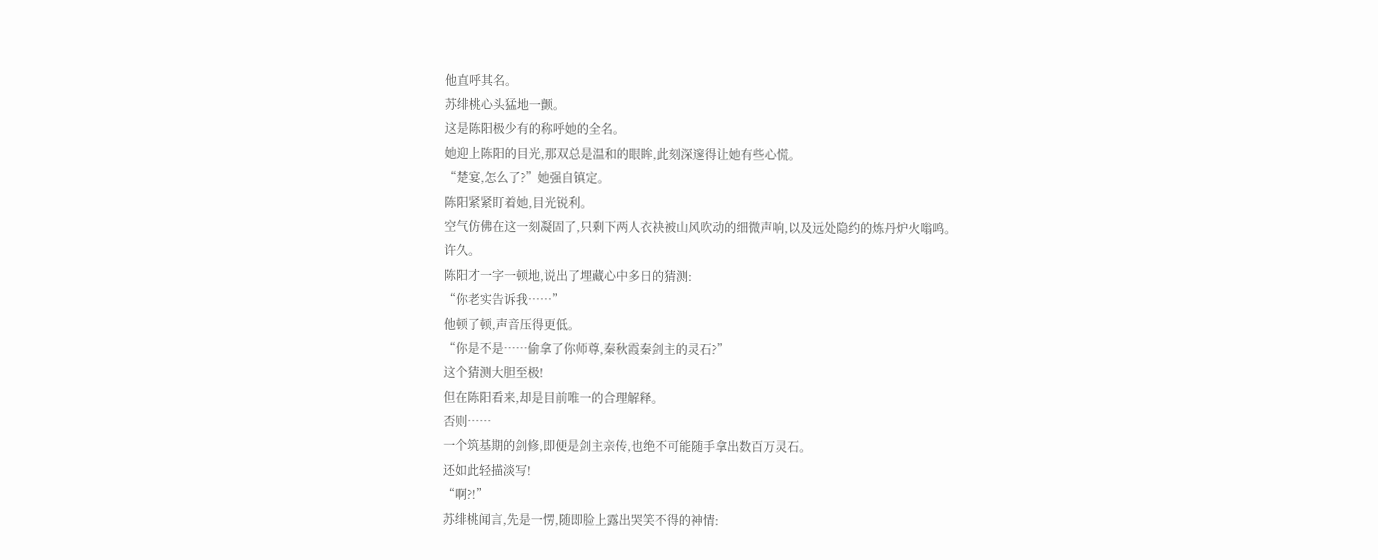他直呼其名。
苏绯桃心头猛地一颤。
这是陈阳极少有的称呼她的全名。
她迎上陈阳的目光,那双总是温和的眼眸,此刻深邃得让她有些心慌。
“楚宴,怎么了?”她强自镇定。
陈阳紧紧盯着她,目光锐利。
空气仿佛在这一刻凝固了,只剩下两人衣袂被山风吹动的细微声响,以及远处隐约的炼丹炉火嗡鸣。
许久。
陈阳才一字一顿地,说出了埋藏心中多日的猜测:
“你老实告诉我……”
他顿了顿,声音压得更低。
“你是不是……偷拿了你师尊,秦秋霞秦剑主的灵石?”
这个猜测大胆至极!
但在陈阳看来,却是目前唯一的合理解释。
否则……
一个筑基期的剑修,即便是剑主亲传,也绝不可能随手拿出数百万灵石。
还如此轻描淡写!
“啊?!”
苏绯桃闻言,先是一愣,随即脸上露出哭笑不得的神情: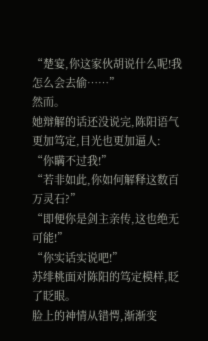“楚宴,你这家伙胡说什么呢!我怎么会去偷……”
然而。
她辩解的话还没说完,陈阳语气更加笃定,目光也更加逼人:
“你瞒不过我!”
“若非如此,你如何解释这数百万灵石?”
“即便你是剑主亲传,这也绝无可能!”
“你实话实说吧!”
苏绯桃面对陈阳的笃定模样,眨了眨眼。
脸上的神情从错愕,渐渐变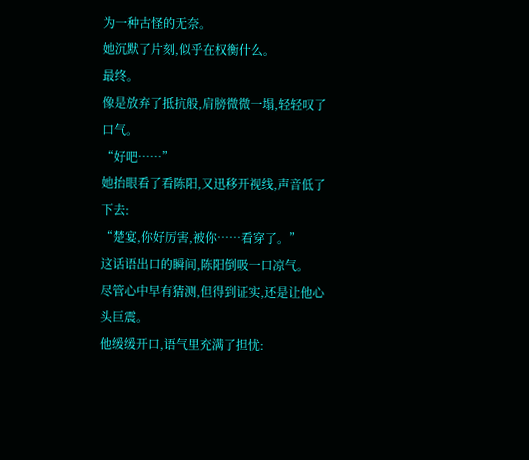为一种古怪的无奈。
她沉默了片刻,似乎在权衡什么。
最终。
像是放弃了抵抗般,肩膀微微一塌,轻轻叹了口气。
“好吧……”
她抬眼看了看陈阳,又迅移开视线,声音低了下去:
“楚宴,你好厉害,被你……看穿了。”
这话语出口的瞬间,陈阳倒吸一口凉气。
尽管心中早有猜测,但得到证实,还是让他心头巨震。
他缓缓开口,语气里充满了担忧: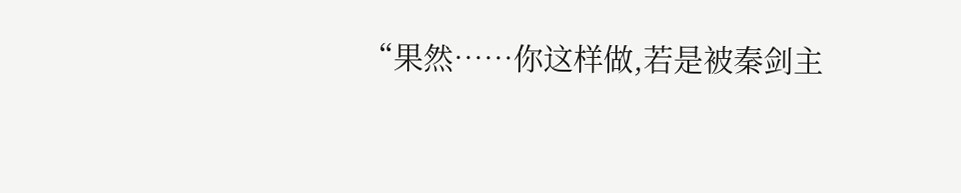“果然……你这样做,若是被秦剑主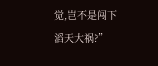觉,岂不是闯下滔天大祸?”